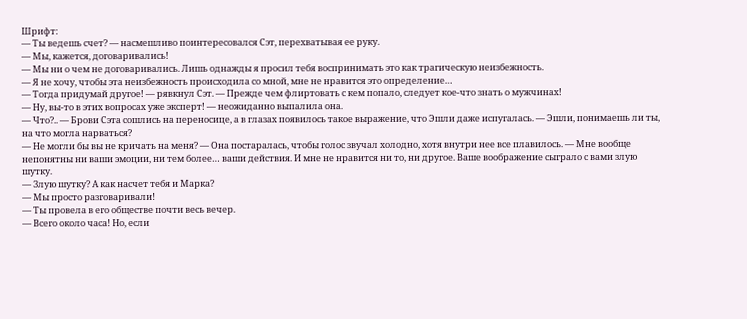Шрифт:
— Ты ведешь счет? — насмешливо поинтересовался Сэт, перехватывая ее руку.
— Мы, кажется, договаривались!
— Мы ни о чем не договаривались. Лишь однажды я просил тебя воспринимать это как трагическую неизбежность.
— Я не хочу, чтобы эта неизбежность происходила со мной, мне не нравится это определение…
— Тогда придумай другое! — рявкнул Сэт. — Прежде чем флиртовать с кем попало, следует кое-что знать о мужчинах!
— Ну, вы-то в этих вопросах уже эксперт! — неожиданно выпалила она.
— Что?.. — Брови Сэта сошлись на переносице, а в глазах появилось такое выражение, что Эшли даже испугалась. — Эшли, понимаешь ли ты, на что могла нарваться?
— Не могли бы вы не кричать на меня? — Она постаралась, чтобы голос звучал холодно, хотя внутри нее все плавилось. — Мне вообще непонятны ни ваши эмоции, ни тем более… ваши действия. И мне не нравится ни то, ни другое. Ваше воображение сыграло с вами злую шутку.
— Злую шутку? А как насчет тебя и Марка?
— Мы просто разговаривали!
— Ты провела в его обществе почти весь вечер.
— Всего около часа! Но, если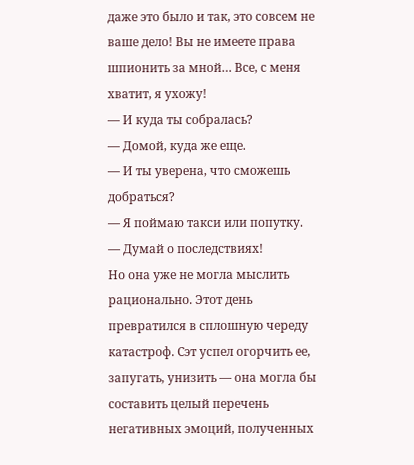даже это было и так, это совсем не ваше дело! Вы не имеете права шпионить за мной… Все, с меня хватит, я ухожу!
— И куда ты собралась?
— Домой, куда же еще.
— И ты уверена, что сможешь добраться?
— Я поймаю такси или попутку.
— Думай о последствиях!
Но она уже не могла мыслить рационально. Этот день превратился в сплошную череду катастроф. Сэт успел огорчить ее, запугать, унизить — она могла бы составить целый перечень негативных эмоций, полученных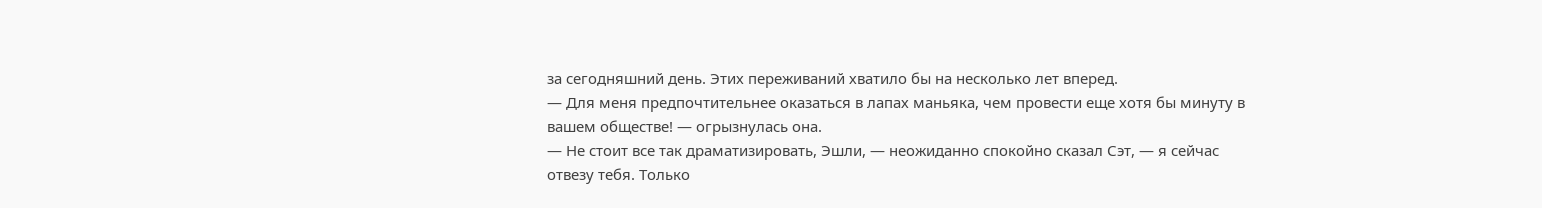за сегодняшний день. Этих переживаний хватило бы на несколько лет вперед.
— Для меня предпочтительнее оказаться в лапах маньяка, чем провести еще хотя бы минуту в вашем обществе! — огрызнулась она.
— Не стоит все так драматизировать, Эшли, — неожиданно спокойно сказал Сэт, — я сейчас отвезу тебя. Только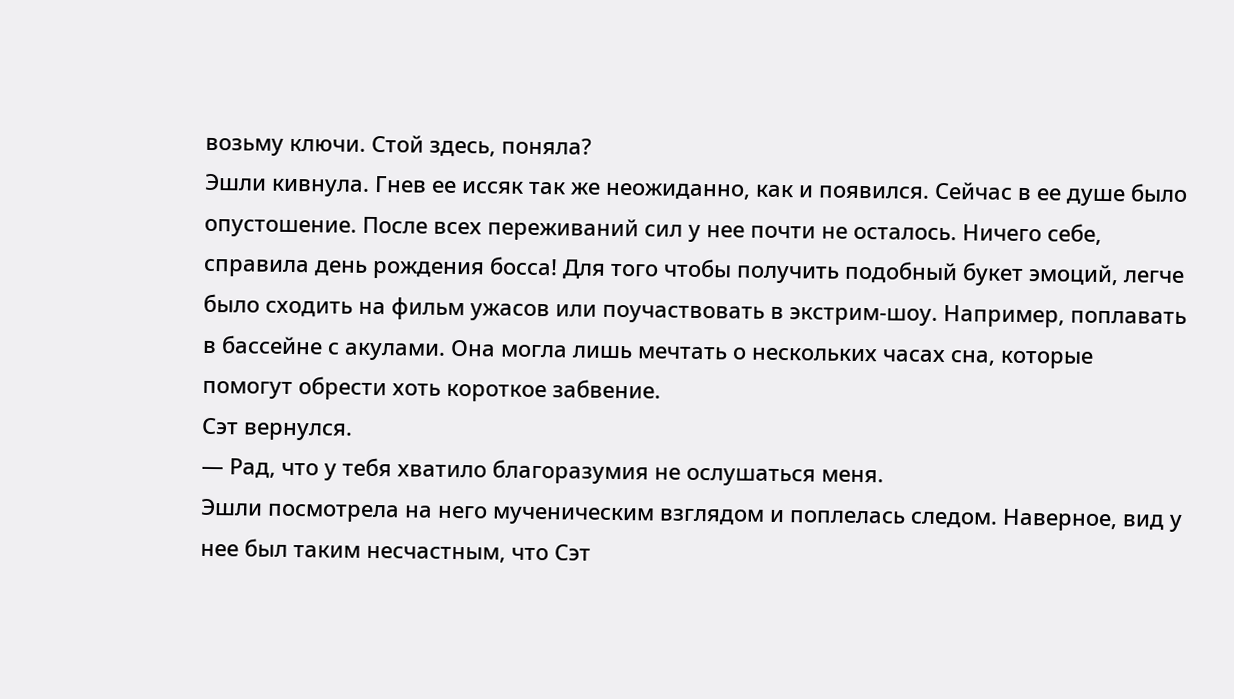возьму ключи. Стой здесь, поняла?
Эшли кивнула. Гнев ее иссяк так же неожиданно, как и появился. Сейчас в ее душе было опустошение. После всех переживаний сил у нее почти не осталось. Ничего себе, справила день рождения босса! Для того чтобы получить подобный букет эмоций, легче было сходить на фильм ужасов или поучаствовать в экстрим-шоу. Например, поплавать в бассейне с акулами. Она могла лишь мечтать о нескольких часах сна, которые помогут обрести хоть короткое забвение.
Сэт вернулся.
— Рад, что у тебя хватило благоразумия не ослушаться меня.
Эшли посмотрела на него мученическим взглядом и поплелась следом. Наверное, вид у нее был таким несчастным, что Сэт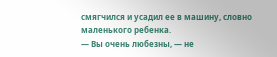смягчился и усадил ее в машину, словно маленького ребенка.
— Вы очень любезны, — не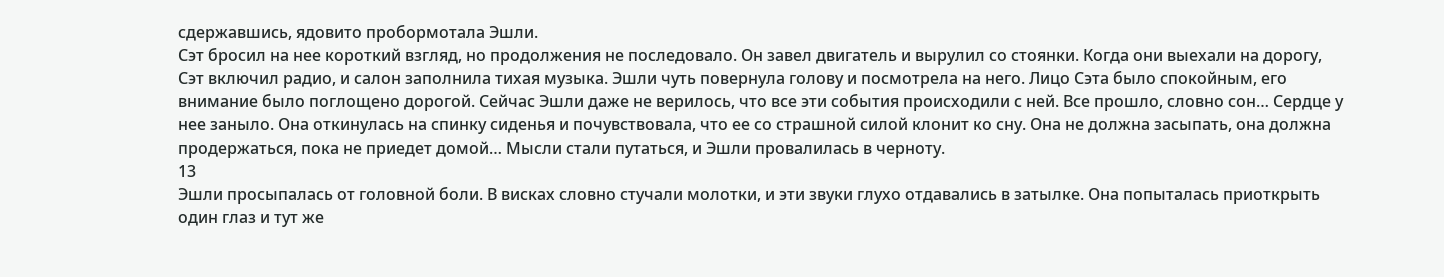сдержавшись, ядовито пробормотала Эшли.
Сэт бросил на нее короткий взгляд, но продолжения не последовало. Он завел двигатель и вырулил со стоянки. Когда они выехали на дорогу, Сэт включил радио, и салон заполнила тихая музыка. Эшли чуть повернула голову и посмотрела на него. Лицо Сэта было спокойным, его внимание было поглощено дорогой. Сейчас Эшли даже не верилось, что все эти события происходили с ней. Все прошло, словно сон… Сердце у нее заныло. Она откинулась на спинку сиденья и почувствовала, что ее со страшной силой клонит ко сну. Она не должна засыпать, она должна продержаться, пока не приедет домой… Мысли стали путаться, и Эшли провалилась в черноту.
13
Эшли просыпалась от головной боли. В висках словно стучали молотки, и эти звуки глухо отдавались в затылке. Она попыталась приоткрыть один глаз и тут же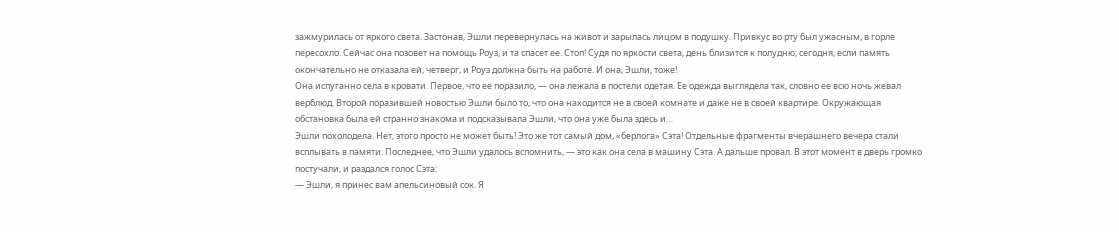зажмурилась от яркого света. Застонав, Эшли перевернулась на живот и зарылась лицом в подушку. Привкус во рту был ужасным, в горле пересохло. Сейчас она позовет на помощь Роуз, и та спасет ее. Стоп! Судя по яркости света, день близится к полудню; сегодня, если память окончательно не отказала ей, четверг, и Роуз должна быть на работе. И она, Эшли, тоже!
Она испуганно села в кровати. Первое, что ее поразило, — она лежала в постели одетая. Ее одежда выглядела так, словно ее всю ночь жевал верблюд. Второй поразившей новостью Эшли было то, что она находится не в своей комнате и даже не в своей квартире. Окружающая обстановка была ей странно знакома и подсказывала Эшли, что она уже была здесь и…
Эшли похолодела. Нет, этого просто не может быть! Это же тот самый дом, «берлога» Сэта! Отдельные фрагменты вчерашнего вечера стали всплывать в памяти. Последнее, что Эшли удалось вспомнить, — это как она села в машину Сэта. А дальше провал. В этот момент в дверь громко постучали, и раздался голос Сэта:
— Эшли, я принес вам апельсиновый сок. Я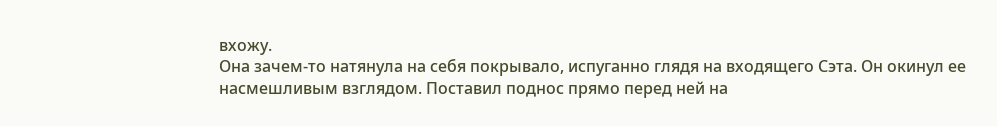вхожу.
Она зачем-то натянула на себя покрывало, испуганно глядя на входящего Сэта. Он окинул ее насмешливым взглядом. Поставил поднос прямо перед ней на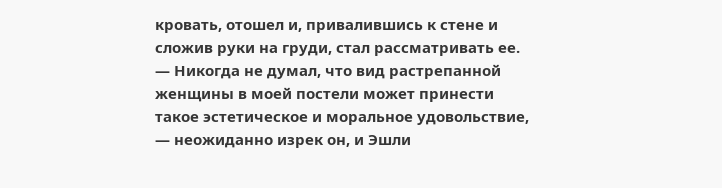кровать, отошел и, привалившись к стене и сложив руки на груди, стал рассматривать ее.
— Никогда не думал, что вид растрепанной женщины в моей постели может принести такое эстетическое и моральное удовольствие, — неожиданно изрек он, и Эшли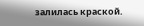залилась краской.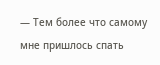— Тем более что самому мне пришлось спать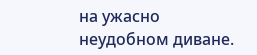на ужасно неудобном диване.